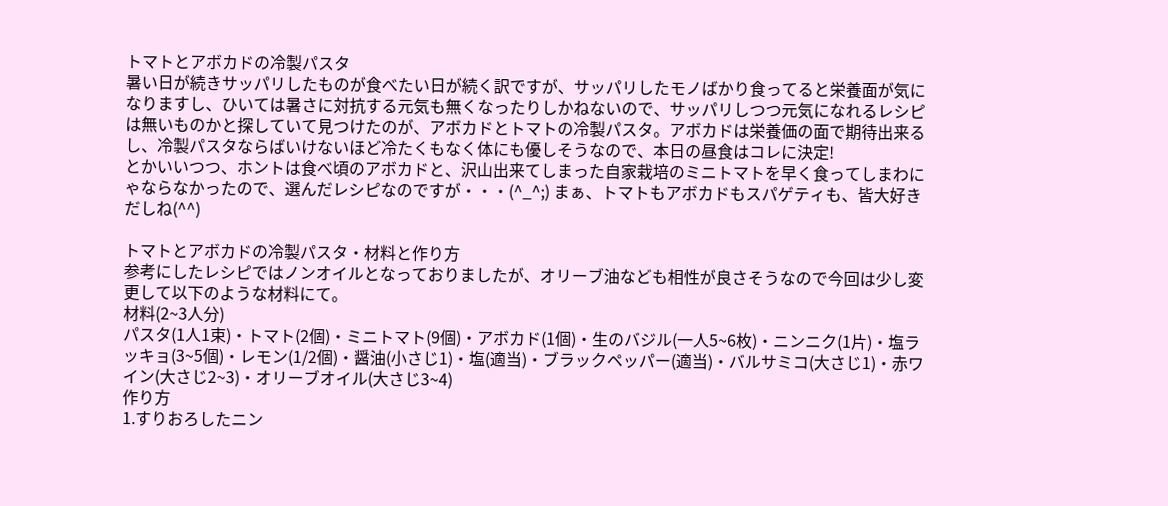トマトとアボカドの冷製パスタ
暑い日が続きサッパリしたものが食べたい日が続く訳ですが、サッパリしたモノばかり食ってると栄養面が気になりますし、ひいては暑さに対抗する元気も無くなったりしかねないので、サッパリしつつ元気になれるレシピは無いものかと探していて見つけたのが、アボカドとトマトの冷製パスタ。アボカドは栄養価の面で期待出来るし、冷製パスタならばいけないほど冷たくもなく体にも優しそうなので、本日の昼食はコレに決定!
とかいいつつ、ホントは食べ頃のアボカドと、沢山出来てしまった自家栽培のミニトマトを早く食ってしまわにゃならなかったので、選んだレシピなのですが・・・(^_^;) まぁ、トマトもアボカドもスパゲティも、皆大好きだしね(^^)

トマトとアボカドの冷製パスタ・材料と作り方
参考にしたレシピではノンオイルとなっておりましたが、オリーブ油なども相性が良さそうなので今回は少し変更して以下のような材料にて。
材料(2~3人分)
パスタ(1人1束)・トマト(2個)・ミニトマト(9個)・アボカド(1個)・生のバジル(一人5~6枚)・ニンニク(1片)・塩ラッキョ(3~5個)・レモン(1/2個)・醤油(小さじ1)・塩(適当)・ブラックペッパー(適当)・バルサミコ(大さじ1)・赤ワイン(大さじ2~3)・オリーブオイル(大さじ3~4)
作り方
1.すりおろしたニン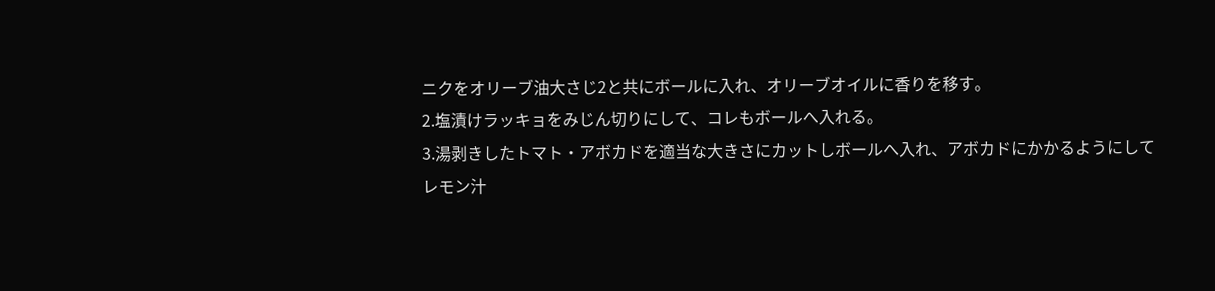ニクをオリーブ油大さじ2と共にボールに入れ、オリーブオイルに香りを移す。
2.塩漬けラッキョをみじん切りにして、コレもボールへ入れる。
3.湯剥きしたトマト・アボカドを適当な大きさにカットしボールへ入れ、アボカドにかかるようにしてレモン汁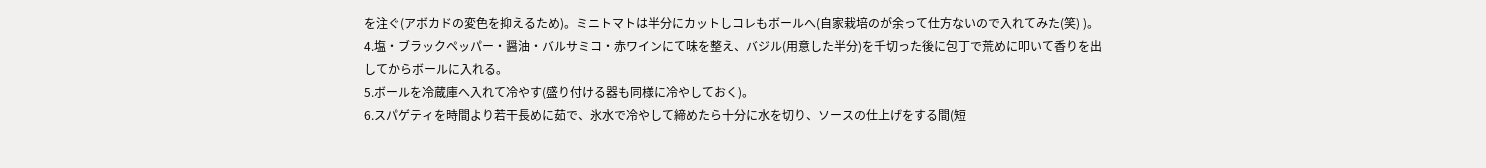を注ぐ(アボカドの変色を抑えるため)。ミニトマトは半分にカットしコレもボールへ(自家栽培のが余って仕方ないので入れてみた(笑) )。
4.塩・ブラックペッパー・醤油・バルサミコ・赤ワインにて味を整え、バジル(用意した半分)を千切った後に包丁で荒めに叩いて香りを出してからボールに入れる。
5.ボールを冷蔵庫へ入れて冷やす(盛り付ける器も同様に冷やしておく)。
6.スパゲティを時間より若干長めに茹で、氷水で冷やして締めたら十分に水を切り、ソースの仕上げをする間(短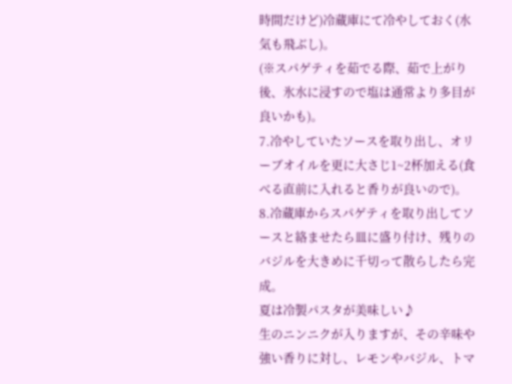時間だけど)冷蔵庫にて冷やしておく(水気も飛ぶし)。
(※スパゲティを茹でる際、茹で上がり後、氷水に浸すので塩は通常より多目が良いかも)。
7.冷やしていたソースを取り出し、オリーブオイルを更に大さじ1~2杯加える(食べる直前に入れると香りが良いので)。
8.冷蔵庫からスパゲティを取り出してソースと絡ませたら皿に盛り付け、残りのバジルを大きめに千切って散らしたら完成。
夏は冷製パスタが美味しい♪
生のニンニクが入りますが、その辛味や強い香りに対し、レモンやバジル、トマ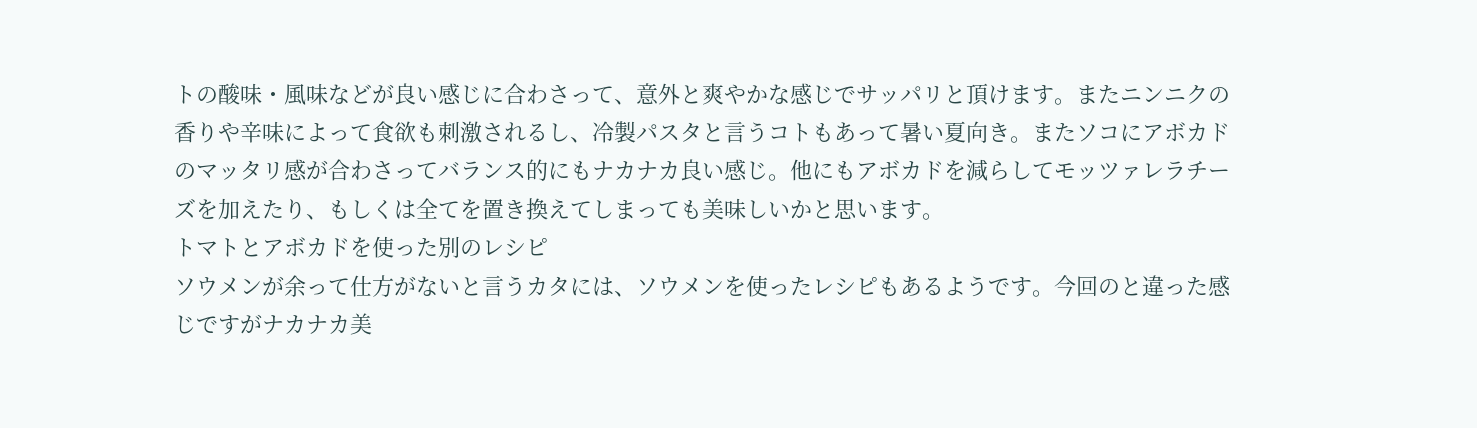トの酸味・風味などが良い感じに合わさって、意外と爽やかな感じでサッパリと頂けます。またニンニクの香りや辛味によって食欲も刺激されるし、冷製パスタと言うコトもあって暑い夏向き。またソコにアボカドのマッタリ感が合わさってバランス的にもナカナカ良い感じ。他にもアボカドを減らしてモッツァレラチーズを加えたり、もしくは全てを置き換えてしまっても美味しいかと思います。
トマトとアボカドを使った別のレシピ
ソウメンが余って仕方がないと言うカタには、ソウメンを使ったレシピもあるようです。今回のと違った感じですがナカナカ美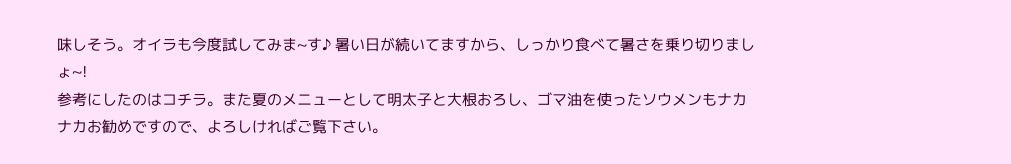味しそう。オイラも今度試してみま~す♪ 暑い日が続いてますから、しっかり食べて暑さを乗り切りましょ~!
参考にしたのはコチラ。また夏のメニューとして明太子と大根おろし、ゴマ油を使ったソウメンもナカナカお勧めですので、よろしければご覧下さい。